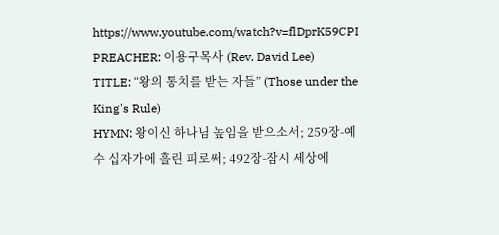https://www.youtube.com/watch?v=flDprK59CPI
PREACHER: 이용구목사 (Rev. David Lee)
TITLE: “왕의 통치를 받는 자들” (Those under the King's Rule)
HYMN: 왕이신 하나님 높임을 받으소서; 259장-예수 십자가에 흘린 피로써; 492장-잠시 세상에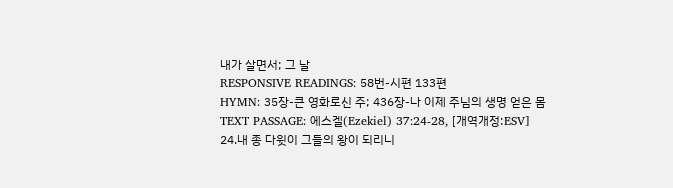내가 살면서; 그 날
RESPONSIVE READINGS: 58번-시편 133편
HYMN: 35장-큰 영화로신 주; 436장-나 이제 주님의 생명 얻은 몸
TEXT PASSAGE: 에스겔(Ezekiel) 37:24-28, [개역개정:ESV]
24.내 종 다윗이 그들의 왕이 되리니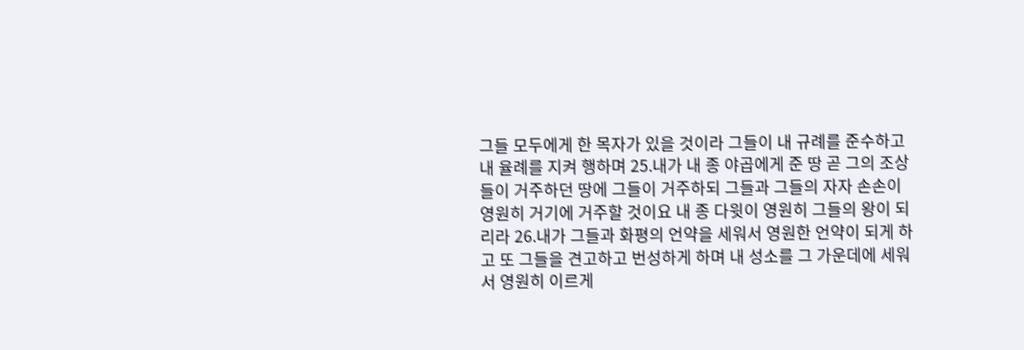그들 모두에게 한 목자가 있을 것이라 그들이 내 규례를 준수하고 내 율례를 지켜 행하며 25.내가 내 종 야곱에게 준 땅 곧 그의 조상들이 거주하던 땅에 그들이 거주하되 그들과 그들의 자자 손손이 영원히 거기에 거주할 것이요 내 종 다윗이 영원히 그들의 왕이 되리라 26.내가 그들과 화평의 언약을 세워서 영원한 언약이 되게 하고 또 그들을 견고하고 번성하게 하며 내 성소를 그 가운데에 세워서 영원히 이르게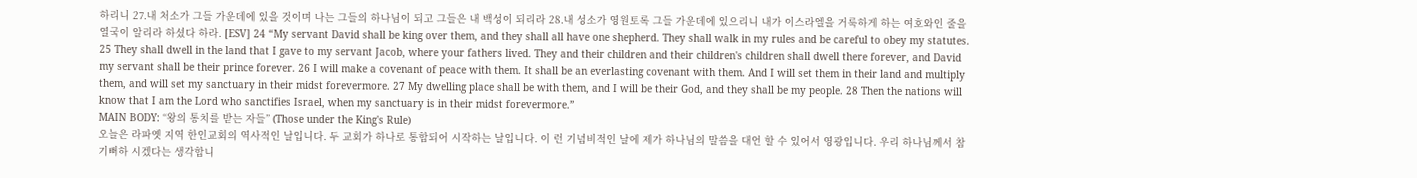하리니 27.내 처소가 그들 가운데에 있을 것이며 나는 그들의 하나님이 되고 그들은 내 백성이 되리라 28.내 성소가 영원토록 그들 가운데에 있으리니 내가 이스라엘을 거룩하게 하는 여호와인 줄을 열국이 알리라 하셨다 하라. [ESV] 24 “My servant David shall be king over them, and they shall all have one shepherd. They shall walk in my rules and be careful to obey my statutes. 25 They shall dwell in the land that I gave to my servant Jacob, where your fathers lived. They and their children and their children's children shall dwell there forever, and David my servant shall be their prince forever. 26 I will make a covenant of peace with them. It shall be an everlasting covenant with them. And I will set them in their land and multiply them, and will set my sanctuary in their midst forevermore. 27 My dwelling place shall be with them, and I will be their God, and they shall be my people. 28 Then the nations will know that I am the Lord who sanctifies Israel, when my sanctuary is in their midst forevermore.”
MAIN BODY: “왕의 통치를 받는 자들” (Those under the King's Rule)
오늘은 라파옛 지역 한인교회의 역사적인 날입니다. 두 교회가 하나로 통합되어 시작하는 날입니다. 이 런 기념비적인 날에 제가 하나님의 말씀을 대언 할 수 있어서 영광입니다. 우리 하나님께서 참 기뻐하 시겠다는 생각합니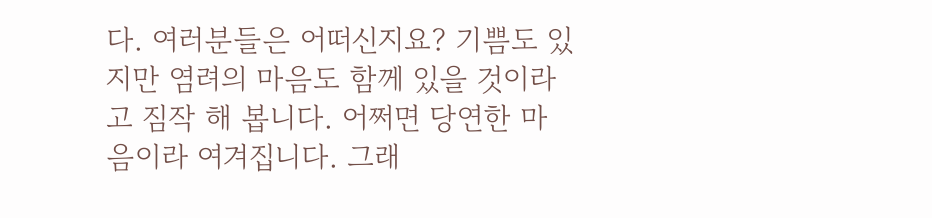다. 여러분들은 어떠신지요? 기쁨도 있지만 염려의 마음도 함께 있을 것이라고 짐작 해 봅니다. 어쩌면 당연한 마음이라 여겨집니다. 그래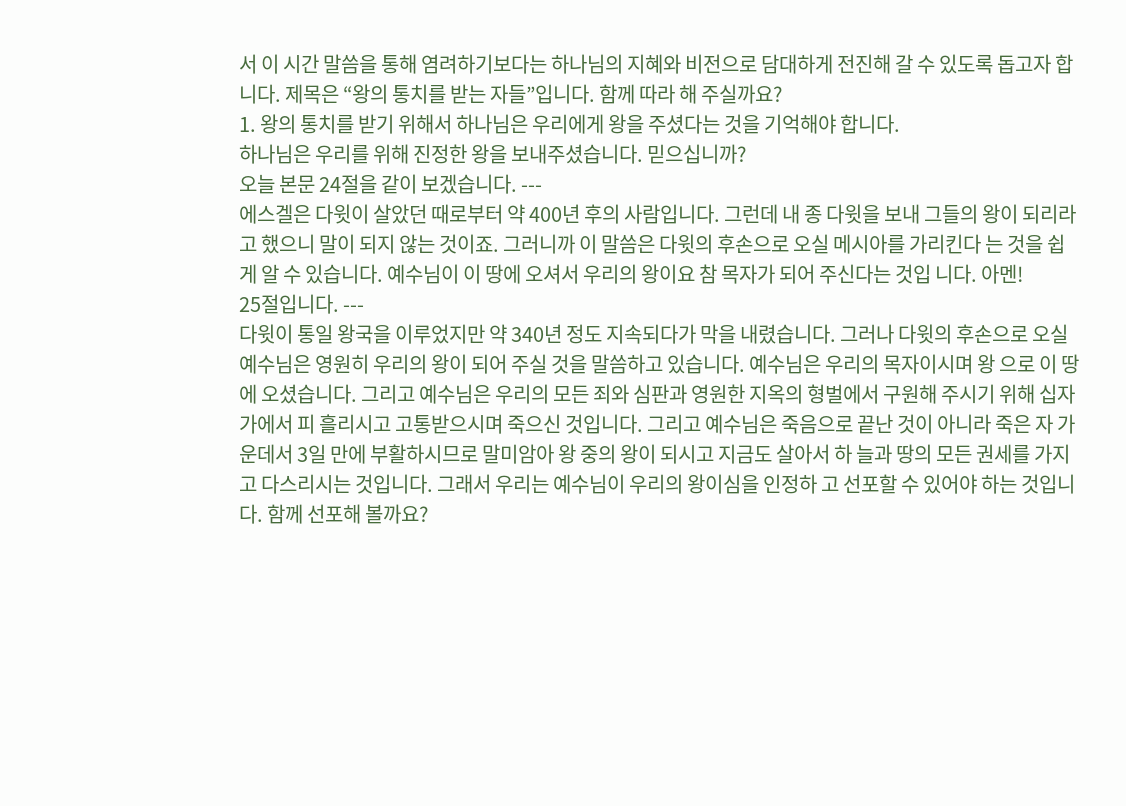서 이 시간 말씀을 통해 염려하기보다는 하나님의 지혜와 비전으로 담대하게 전진해 갈 수 있도록 돕고자 합니다. 제목은 “왕의 통치를 받는 자들”입니다. 함께 따라 해 주실까요?
1. 왕의 통치를 받기 위해서 하나님은 우리에게 왕을 주셨다는 것을 기억해야 합니다.
하나님은 우리를 위해 진정한 왕을 보내주셨습니다. 믿으십니까?
오늘 본문 24절을 같이 보겠습니다. ---
에스겔은 다윗이 살았던 때로부터 약 400년 후의 사람입니다. 그런데 내 종 다윗을 보내 그들의 왕이 되리라고 했으니 말이 되지 않는 것이죠. 그러니까 이 말씀은 다윗의 후손으로 오실 메시아를 가리킨다 는 것을 쉽게 알 수 있습니다. 예수님이 이 땅에 오셔서 우리의 왕이요 참 목자가 되어 주신다는 것입 니다. 아멘!
25절입니다. ---
다윗이 통일 왕국을 이루었지만 약 340년 정도 지속되다가 막을 내렸습니다. 그러나 다윗의 후손으로 오실 예수님은 영원히 우리의 왕이 되어 주실 것을 말씀하고 있습니다. 예수님은 우리의 목자이시며 왕 으로 이 땅에 오셨습니다. 그리고 예수님은 우리의 모든 죄와 심판과 영원한 지옥의 형벌에서 구원해 주시기 위해 십자가에서 피 흘리시고 고통받으시며 죽으신 것입니다. 그리고 예수님은 죽음으로 끝난 것이 아니라 죽은 자 가운데서 3일 만에 부활하시므로 말미암아 왕 중의 왕이 되시고 지금도 살아서 하 늘과 땅의 모든 권세를 가지고 다스리시는 것입니다. 그래서 우리는 예수님이 우리의 왕이심을 인정하 고 선포할 수 있어야 하는 것입니다. 함께 선포해 볼까요?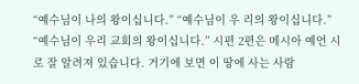“예수님이 나의 왕이십니다.” “예수님이 우 리의 왕이십니다.” “예수님이 우리 교회의 왕이십니다.” 시편 2편은 메시아 예언 시로 잘 알려져 있습니다. 거기에 보면 이 땅에 사는 사람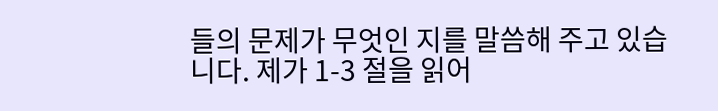들의 문제가 무엇인 지를 말씀해 주고 있습니다. 제가 1-3 절을 읽어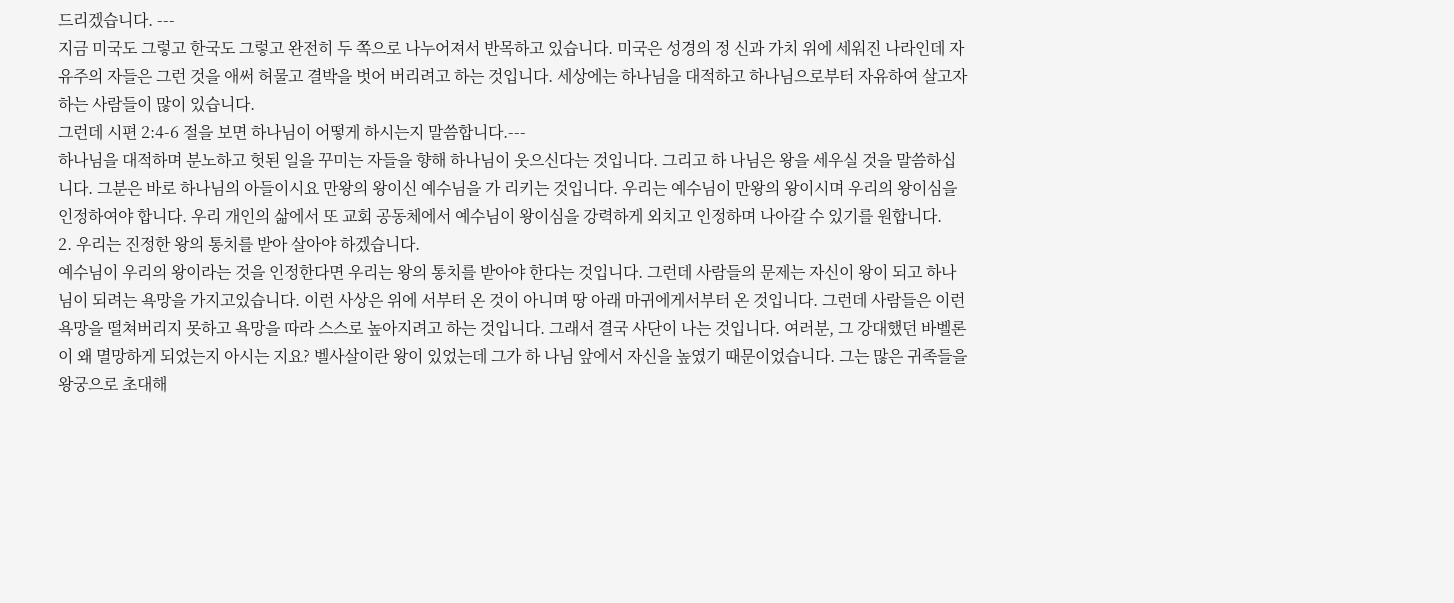드리겠습니다. ---
지금 미국도 그렇고 한국도 그렇고 완전히 두 쪽으로 나누어져서 반목하고 있습니다. 미국은 성경의 정 신과 가치 위에 세워진 나라인데 자유주의 자들은 그런 것을 애써 허물고 결박을 벗어 버리려고 하는 것입니다. 세상에는 하나님을 대적하고 하나님으로부터 자유하여 살고자 하는 사람들이 많이 있습니다.
그런데 시편 2:4-6 절을 보면 하나님이 어떻게 하시는지 말씀합니다.---
하나님을 대적하며 분노하고 헛된 일을 꾸미는 자들을 향해 하나님이 웃으신다는 것입니다. 그리고 하 나님은 왕을 세우실 것을 말씀하십니다. 그분은 바로 하나님의 아들이시요 만왕의 왕이신 예수님을 가 리키는 것입니다. 우리는 예수님이 만왕의 왕이시며 우리의 왕이심을 인정하여야 합니다. 우리 개인의 삶에서 또 교회 공동체에서 예수님이 왕이심을 강력하게 외치고 인정하며 나아갈 수 있기를 원합니다.
2. 우리는 진정한 왕의 통치를 받아 살아야 하겠습니다.
예수님이 우리의 왕이라는 것을 인정한다면 우리는 왕의 통치를 받아야 한다는 것입니다. 그런데 사람들의 문제는 자신이 왕이 되고 하나님이 되려는 욕망을 가지고있습니다. 이런 사상은 위에 서부터 온 것이 아니며 땅 아래 마귀에게서부터 온 것입니다. 그런데 사람들은 이런 욕망을 떨쳐버리지 못하고 욕망을 따라 스스로 높아지려고 하는 것입니다. 그래서 결국 사단이 나는 것입니다. 여러분, 그 강대했던 바벨론이 왜 멸망하게 되었는지 아시는 지요? 벨사살이란 왕이 있었는데 그가 하 나님 앞에서 자신을 높였기 때문이었습니다. 그는 많은 귀족들을 왕궁으로 초대해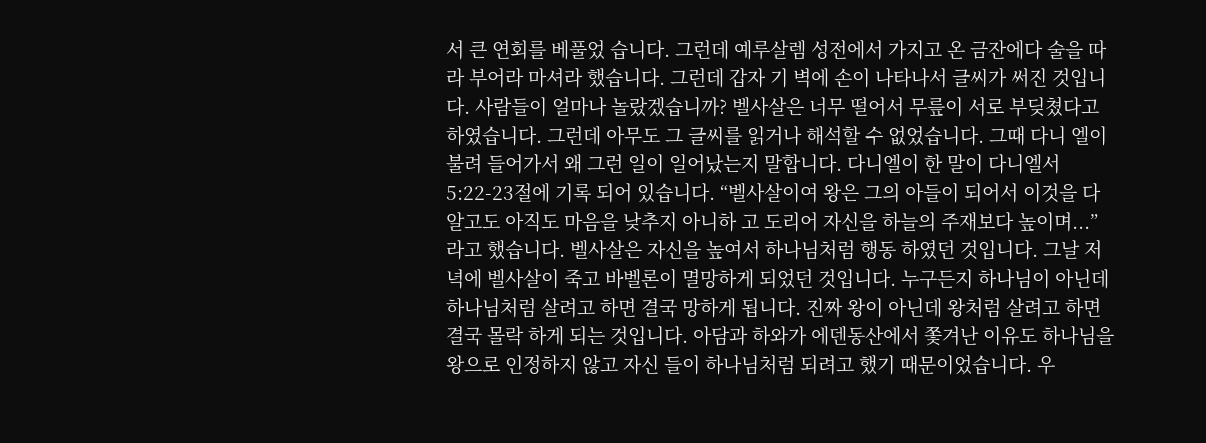서 큰 연회를 베풀었 습니다. 그런데 예루살렘 성전에서 가지고 온 금잔에다 술을 따라 부어라 마셔라 했습니다. 그런데 갑자 기 벽에 손이 나타나서 글씨가 써진 것입니다. 사람들이 얼마나 놀랐겠습니까? 벨사살은 너무 떨어서 무릎이 서로 부딪쳤다고 하였습니다. 그런데 아무도 그 글씨를 읽거나 해석할 수 없었습니다. 그때 다니 엘이 불려 들어가서 왜 그런 일이 일어났는지 말합니다. 다니엘이 한 말이 다니엘서 5:22-23절에 기록 되어 있습니다. “벨사살이여 왕은 그의 아들이 되어서 이것을 다 알고도 아직도 마음을 낮추지 아니하 고 도리어 자신을 하늘의 주재보다 높이며...”라고 했습니다. 벨사살은 자신을 높여서 하나님처럼 행동 하였던 것입니다. 그날 저녁에 벨사살이 죽고 바벨론이 멸망하게 되었던 것입니다. 누구든지 하나님이 아닌데 하나님처럼 살려고 하면 결국 망하게 됩니다. 진짜 왕이 아닌데 왕처럼 살려고 하면 결국 몰락 하게 되는 것입니다. 아담과 하와가 에덴동산에서 쫓겨난 이유도 하나님을 왕으로 인정하지 않고 자신 들이 하나님처럼 되려고 했기 때문이었습니다. 우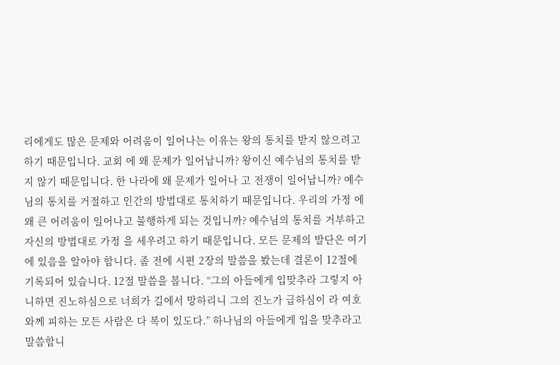리에게도 많은 문제와 어려움이 일어나는 이유는 왕의 통치를 받지 않으려고 하기 때문입니다. 교회 에 왜 문제가 일어납니까? 왕이신 예수님의 통치를 받지 않기 때문입니다. 한 나라에 왜 문제가 일어나 고 전쟁이 일어납니까? 예수님의 통치를 거절하고 인간의 방법대로 통치하기 때문입니다. 우리의 가정 에 왜 큰 어려움이 일어나고 불행하게 되는 것입니까? 예수님의 통치를 거부하고 자신의 방법대로 가정 을 세우려고 하기 때문입니다. 모든 문제의 발단은 여기에 있음을 알아야 합니다. 좀 전에 시편 2장의 말씀을 봤는데 결론이 12절에 기록되어 있습니다. 12절 말씀을 봅니다. “그의 아들에게 입맞추라 그렇지 아니하면 진노하심으로 너희가 길에서 망하리니 그의 진노가 급하심이 라 여호와께 피하는 모든 사람은 다 복이 있도다.” 하나님의 아들에게 입을 맞추라고 말씀합니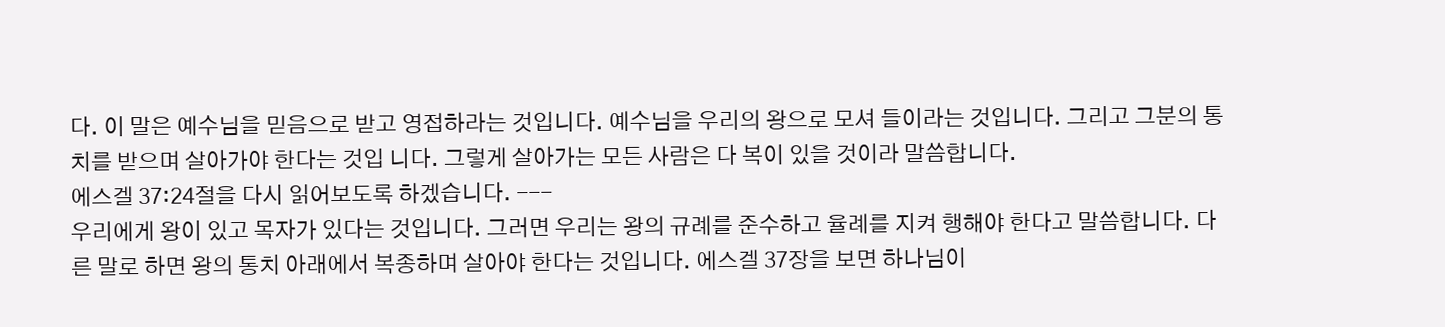다. 이 말은 예수님을 믿음으로 받고 영접하라는 것입니다. 예수님을 우리의 왕으로 모셔 들이라는 것입니다. 그리고 그분의 통치를 받으며 살아가야 한다는 것입 니다. 그렇게 살아가는 모든 사람은 다 복이 있을 것이라 말씀합니다.
에스겔 37:24절을 다시 읽어보도록 하겠습니다. ---
우리에게 왕이 있고 목자가 있다는 것입니다. 그러면 우리는 왕의 규례를 준수하고 율례를 지켜 행해야 한다고 말씀합니다. 다른 말로 하면 왕의 통치 아래에서 복종하며 살아야 한다는 것입니다. 에스겔 37장을 보면 하나님이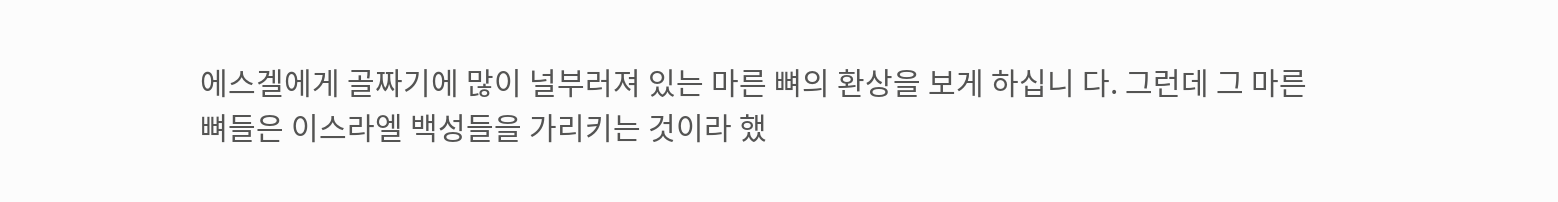에스겔에게 골짜기에 많이 널부러져 있는 마른 뼈의 환상을 보게 하십니 다. 그런데 그 마른 뼈들은 이스라엘 백성들을 가리키는 것이라 했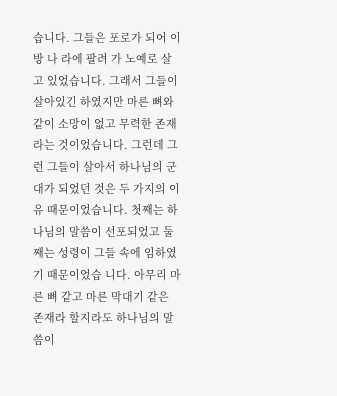습니다. 그들은 포로가 되어 이방 나 라에 팔려 가 노예로 살고 있었습니다. 그래서 그들이 살아있긴 하였지만 마른 뼈와 같이 소망이 없고 무력한 존재라는 것이었습니다. 그런데 그런 그들이 살아서 하나님의 군대가 되었던 것은 두 가지의 이 유 때문이었습니다. 첫째는 하나님의 말씀이 선포되었고 둘째는 성령이 그들 속에 임하였기 때문이었습 니다. 아무리 마른 뼈 같고 마른 막대기 같은 존재라 할지라도 하나님의 말씀이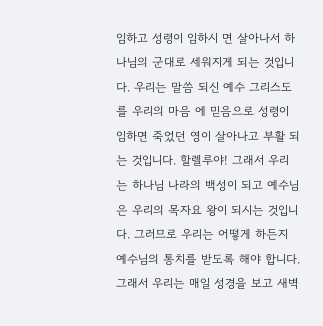임하고 성령이 임하시 면 살아나서 하나님의 군대로 세워지게 되는 것입니다. 우리는 말씀 되신 예수 그리스도를 우리의 마음 에 믿음으로 성령이 임하면 죽었던 영이 살아나고 부활 되는 것입니다. 할렐루야! 그래서 우리는 하나님 나라의 백성이 되고 예수님은 우리의 목자요 왕이 되시는 것입니다. 그러므로 우리는 어떻게 하든지 예수님의 통치를 받도록 해야 합니다. 그래서 우리는 매일 성경을 보고 새벽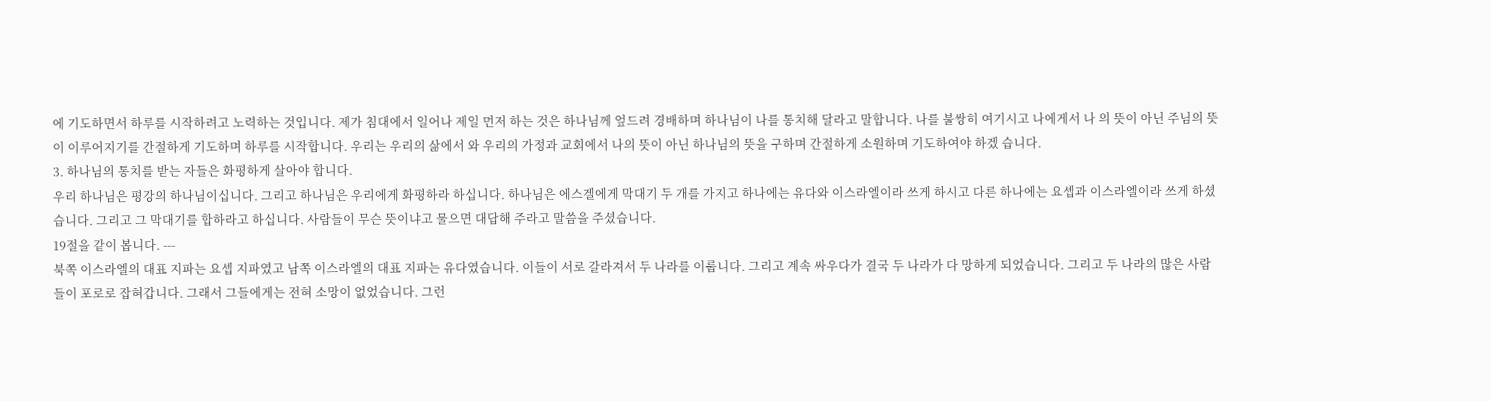에 기도하면서 하루를 시작하려고 노력하는 것입니다. 제가 침대에서 일어나 제일 먼저 하는 것은 하나님께 엎드려 경배하며 하나님이 나를 통치해 달라고 말합니다. 나를 불쌍히 여기시고 나에게서 나 의 뜻이 아닌 주님의 뜻이 이루어지기를 간절하게 기도하며 하루를 시작합니다. 우리는 우리의 삶에서 와 우리의 가정과 교회에서 나의 뜻이 아닌 하나님의 뜻을 구하며 간절하게 소원하며 기도하여야 하겠 습니다.
3. 하나님의 통치를 받는 자들은 화평하게 살아야 합니다.
우리 하나님은 평강의 하나님이십니다. 그리고 하나님은 우리에게 화평하라 하십니다. 하나님은 에스겔에게 막대기 두 개를 가지고 하나에는 유다와 이스라엘이라 쓰게 하시고 다른 하나에는 요셉과 이스라엘이라 쓰게 하셨습니다. 그리고 그 막대기를 합하라고 하십니다. 사람들이 무슨 뜻이냐고 물으면 대답해 주라고 말씀을 주셨습니다.
19절을 같이 봅니다. ---
북쪽 이스라엘의 대표 지파는 요셉 지파였고 남쪽 이스라엘의 대표 지파는 유다였습니다. 이들이 서로 갈라져서 두 나라를 이룹니다. 그리고 계속 싸우다가 결국 두 나라가 다 망하게 되었습니다. 그리고 두 나라의 많은 사람들이 포로로 잡혀갑니다. 그래서 그들에게는 전혀 소망이 없었습니다. 그런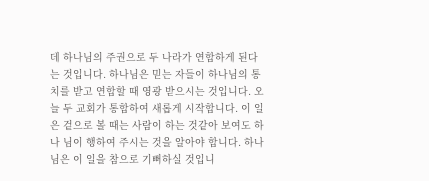데 하나님의 주권으로 두 나라가 연합하게 된다는 것입니다. 하나님은 믿는 자들이 하나님의 통치를 받고 연합할 때 영광 받으시는 것입니다. 오늘 두 교회가 통합하여 새롭게 시작합니다. 이 일은 겉으로 볼 때는 사람이 하는 것같아 보여도 하나 님이 행하여 주시는 것을 알아야 합니다. 하나님은 이 일을 참으로 기뻐하실 것입니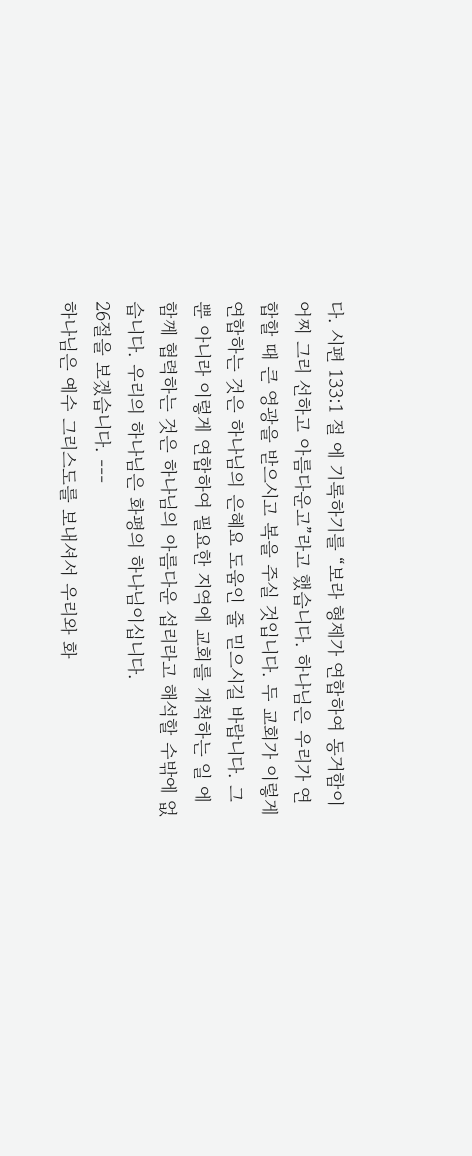다. 시편 133:1 절 에 기록하기를 “보라 형제가 연합하여 동거함이 어찌 그리 선하고 아름다운고”라고 했습니다. 하나님은 우리가 연합할 때 큰 영광을 받으시고 복을 주실 것입니다. 두 교회가 이렇게 연합하는 것은 하나님의 은혜요 도움인 줄 믿으시길 바랍니다. 그뿐 아니라 이렇게 연합하여 필요한 지역에 교회를 개척하는 일 에 함께 협력하는 것은 하나님의 아름다운 섭리라고 해석할 수밖에 없습니다. 우리의 하나님은 화평의 하나님이십니다.
26절을 보겠습니다. ---
하나님은 예수 그리스도를 보내셔서 우리와 화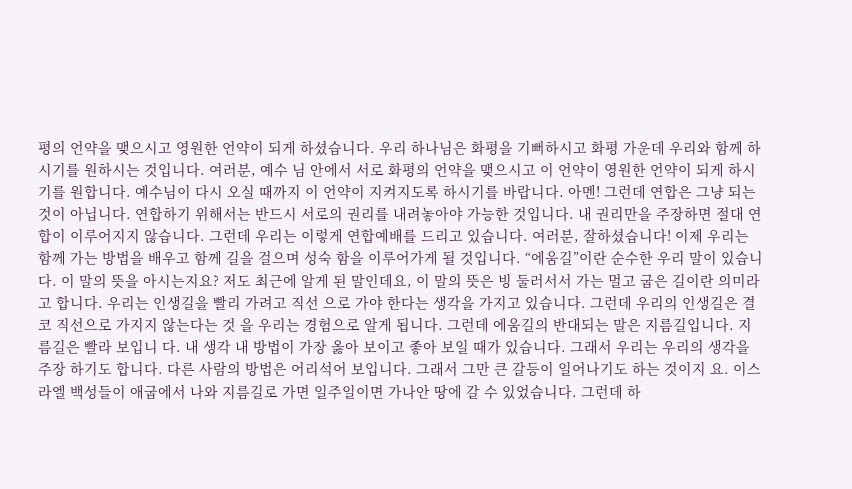평의 언약을 맺으시고 영원한 언약이 되게 하셨습니다. 우리 하나님은 화평을 기뻐하시고 화평 가운데 우리와 함께 하시기를 원하시는 것입니다. 여러분, 예수 님 안에서 서로 화평의 언약을 맺으시고 이 언약이 영원한 언약이 되게 하시기를 원합니다. 예수님이 다시 오실 때까지 이 언약이 지켜지도록 하시기를 바랍니다. 아멘! 그런데 연합은 그냥 되는 것이 아닙니다. 연합하기 위해서는 반드시 서로의 권리를 내려놓아야 가능한 것입니다. 내 권리만을 주장하면 절대 연합이 이루어지지 않습니다. 그런데 우리는 이렇게 연합예배를 드리고 있습니다. 여러분, 잘하셨습니다! 이제 우리는 함께 가는 방법을 배우고 함께 길을 걸으며 성숙 함을 이루어가게 될 것입니다. “에움길”이란 순수한 우리 말이 있습니다. 이 말의 뜻을 아시는지요? 저도 최근에 알게 된 말인데요, 이 말의 뜻은 빙 둘러서서 가는 멀고 굽은 길이란 의미라고 합니다. 우리는 인생길을 빨리 가려고 직선 으로 가야 한다는 생각을 가지고 있습니다. 그런데 우리의 인생길은 결코 직선으로 가지지 않는다는 것 을 우리는 경험으로 알게 됩니다. 그런데 에움길의 반대되는 말은 지름길입니다. 지름길은 빨라 보입니 다. 내 생각 내 방법이 가장 옳아 보이고 좋아 보일 때가 있습니다. 그래서 우리는 우리의 생각을 주장 하기도 합니다. 다른 사람의 방법은 어리석어 보입니다. 그래서 그만 큰 갈등이 일어나기도 하는 것이지 요. 이스라엘 백성들이 애굽에서 나와 지름길로 가면 일주일이면 가나안 땅에 갈 수 있었습니다. 그런데 하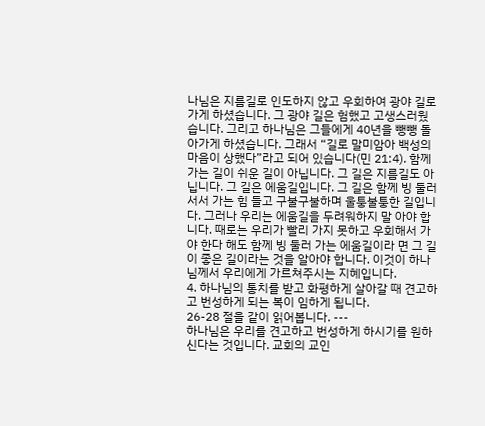나님은 지름길로 인도하지 않고 우회하여 광야 길로 가게 하셨습니다. 그 광야 길은 험했고 고생스러웠 습니다. 그리고 하나님은 그들에게 40년을 뺑뺑 돌아가게 하셨습니다. 그래서 “길로 말미암아 백성의 마음이 상했다”라고 되어 있습니다(민 21:4). 함께 가는 길이 쉬운 길이 아닙니다. 그 길은 지름길도 아닙니다. 그 길은 에움길입니다. 그 길은 함께 빙 둘러서서 가는 힘 들고 구불구불하며 울퉁불퉁한 길입니다. 그러나 우리는 에움길을 두려워하지 말 아야 합니다. 때로는 우리가 빨리 가지 못하고 우회해서 가야 한다 해도 함께 빙 둘러 가는 에움길이라 면 그 길이 좋은 길이라는 것을 알아야 합니다. 이것이 하나님께서 우리에게 가르쳐주시는 지혜입니다.
4. 하나님의 통치를 받고 화평하게 살아갈 때 견고하고 번성하게 되는 복이 임하게 됩니다.
26-28 절을 같이 읽어봅니다. ---
하나님은 우리를 견고하고 번성하게 하시기를 원하신다는 것입니다. 교회의 교인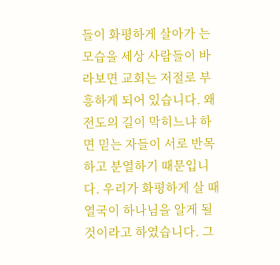들이 화평하게 살아가 는 모습을 세상 사람들이 바라보면 교회는 저절로 부흥하게 되어 있습니다. 왜 전도의 길이 막히느냐 하면 믿는 자들이 서로 반목하고 분열하기 때문입니다. 우리가 화평하게 살 때 열국이 하나님을 알게 될 것이라고 하였습니다. 그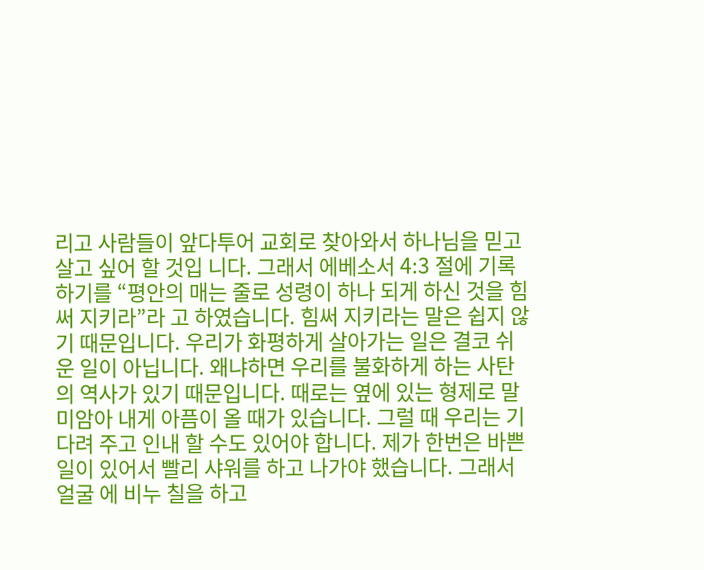리고 사람들이 앞다투어 교회로 찾아와서 하나님을 믿고 살고 싶어 할 것입 니다. 그래서 에베소서 4:3 절에 기록하기를 “평안의 매는 줄로 성령이 하나 되게 하신 것을 힘써 지키라”라 고 하였습니다. 힘써 지키라는 말은 쉽지 않기 때문입니다. 우리가 화평하게 살아가는 일은 결코 쉬운 일이 아닙니다. 왜냐하면 우리를 불화하게 하는 사탄의 역사가 있기 때문입니다. 때로는 옆에 있는 형제로 말미암아 내게 아픔이 올 때가 있습니다. 그럴 때 우리는 기다려 주고 인내 할 수도 있어야 합니다. 제가 한번은 바쁜 일이 있어서 빨리 샤워를 하고 나가야 했습니다. 그래서 얼굴 에 비누 칠을 하고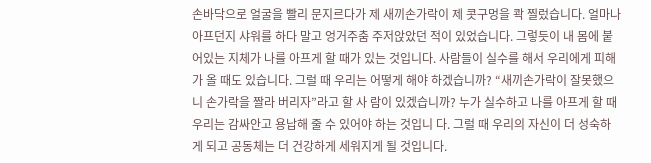손바닥으로 얼굴을 빨리 문지르다가 제 새끼손가락이 제 콧구멍을 콱 찔렀습니다. 얼마나 아프던지 샤워를 하다 말고 엉거주춤 주저앉았던 적이 있었습니다. 그렇듯이 내 몸에 붙어있는 지체가 나를 아프게 할 때가 있는 것입니다. 사람들이 실수를 해서 우리에게 피해가 올 때도 있습니다. 그럴 때 우리는 어떻게 해야 하겠습니까? “새끼손가락이 잘못했으니 손가락을 짤라 버리자”라고 할 사 람이 있겠습니까? 누가 실수하고 나를 아프게 할 때 우리는 감싸안고 용납해 줄 수 있어야 하는 것입니 다. 그럴 때 우리의 자신이 더 성숙하게 되고 공동체는 더 건강하게 세워지게 될 것입니다.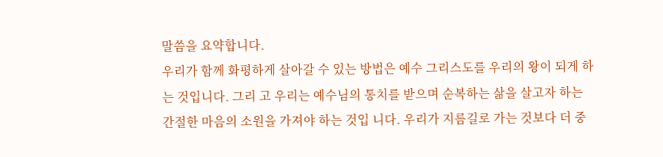말씀을 요약합니다.
우리가 함께 화평하게 살아갈 수 있는 방법은 예수 그리스도를 우리의 왕이 되게 하는 것입니다. 그리 고 우리는 예수님의 통치를 받으며 순복하는 삶을 살고자 하는 간절한 마음의 소원을 가져야 하는 것입 니다. 우리가 지름길로 가는 것보다 더 중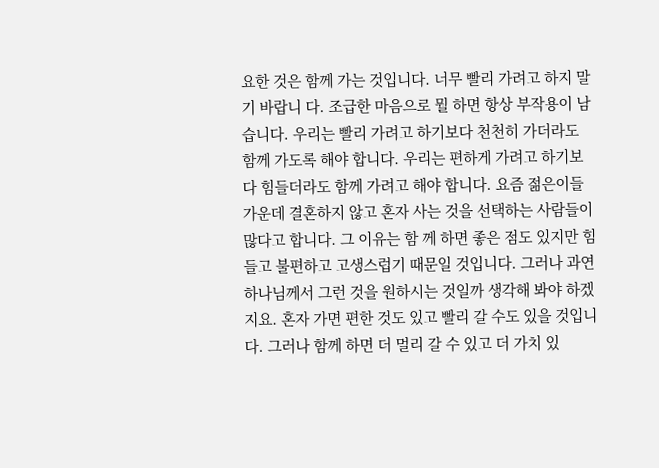요한 것은 함께 가는 것입니다. 너무 빨리 가려고 하지 말기 바랍니 다. 조급한 마음으로 뭘 하면 항상 부작용이 남습니다. 우리는 빨리 가려고 하기보다 천천히 가더라도 함께 가도록 해야 합니다. 우리는 편하게 가려고 하기보다 힘들더라도 함께 가려고 해야 합니다. 요즘 젊은이들 가운데 결혼하지 않고 혼자 사는 것을 선택하는 사람들이 많다고 합니다. 그 이유는 함 께 하면 좋은 점도 있지만 힘들고 불편하고 고생스럽기 때문일 것입니다. 그러나 과연 하나님께서 그런 것을 원하시는 것일까 생각해 봐야 하겠지요. 혼자 가면 편한 것도 있고 빨리 갈 수도 있을 것입니다. 그러나 함께 하면 더 멀리 갈 수 있고 더 가치 있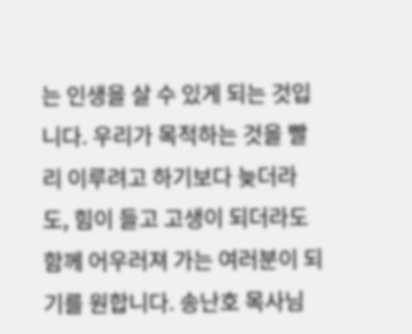는 인생을 살 수 있게 되는 것입니다. 우리가 목적하는 것을 빨리 이루려고 하기보다 늦더라도, 힘이 들고 고생이 되더라도 함께 어우러져 가는 여러분이 되기를 원합니다. 송난호 목사님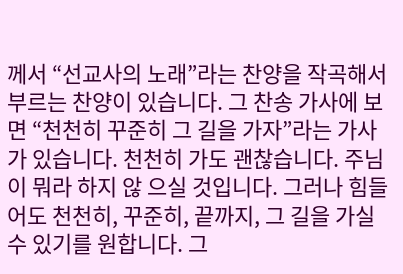께서 “선교사의 노래”라는 찬양을 작곡해서 부르는 찬양이 있습니다. 그 찬송 가사에 보 면 “천천히 꾸준히 그 길을 가자”라는 가사가 있습니다. 천천히 가도 괜찮습니다. 주님이 뭐라 하지 않 으실 것입니다. 그러나 힘들어도 천천히, 꾸준히, 끝까지, 그 길을 가실 수 있기를 원합니다. 그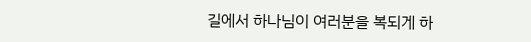길에서 하나님이 여러분을 복되게 하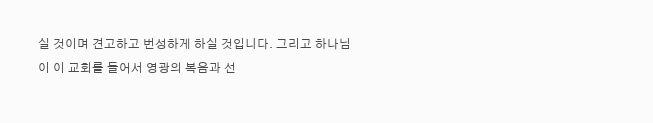실 것이며 견고하고 번성하게 하실 것입니다. 그리고 하나님이 이 교회를 들어서 영광의 복음과 선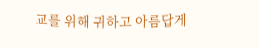교를 위해 귀하고 아름답게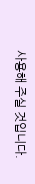사용해 주실 것입니다.